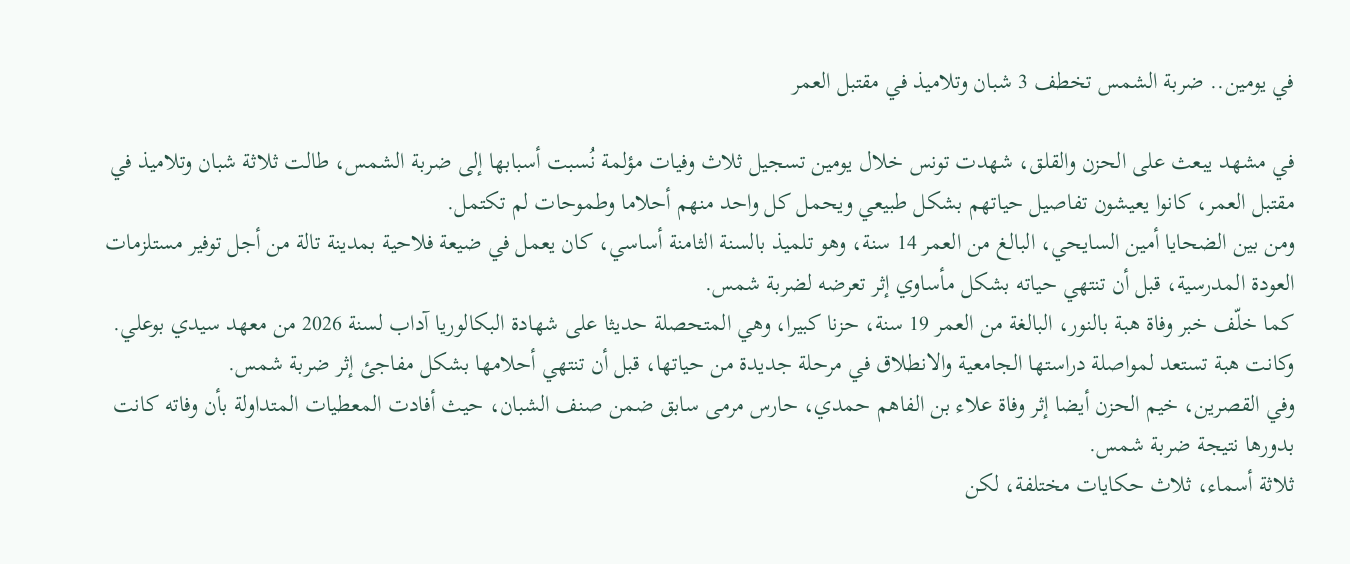في يومين.. ضربة الشمس تخطف 3 شبان وتلاميذ في مقتبل العمر

في مشهد يبعث على الحزن والقلق، شهدت تونس خلال يومين تسجيل ثلاث وفيات مؤلمة نُسبت أسبابها إلى ضربة الشمس، طالت ثلاثة شبان وتلاميذ في مقتبل العمر، كانوا يعيشون تفاصيل حياتهم بشكل طبيعي ويحمل كل واحد منهم أحلاما وطموحات لم تكتمل.
ومن بين الضحايا أمين السايحي، البالغ من العمر 14 سنة، وهو تلميذ بالسنة الثامنة أساسي، كان يعمل في ضيعة فلاحية بمدينة تالة من أجل توفير مستلزمات العودة المدرسية، قبل أن تنتهي حياته بشكل مأساوي إثر تعرضه لضربة شمس.
كما خلّف خبر وفاة هبة بالنور، البالغة من العمر 19 سنة، حزنا كبيرا، وهي المتحصلة حديثا على شهادة البكالوريا آداب لسنة 2026 من معهد سيدي بوعلي. وكانت هبة تستعد لمواصلة دراستها الجامعية والانطلاق في مرحلة جديدة من حياتها، قبل أن تنتهي أحلامها بشكل مفاجئ إثر ضربة شمس.
وفي القصرين، خيم الحزن أيضا إثر وفاة علاء بن الفاهم حمدي، حارس مرمى سابق ضمن صنف الشبان، حيث أفادت المعطيات المتداولة بأن وفاته كانت بدورها نتيجة ضربة شمس.
ثلاثة أسماء، ثلاث حكايات مختلفة، لكن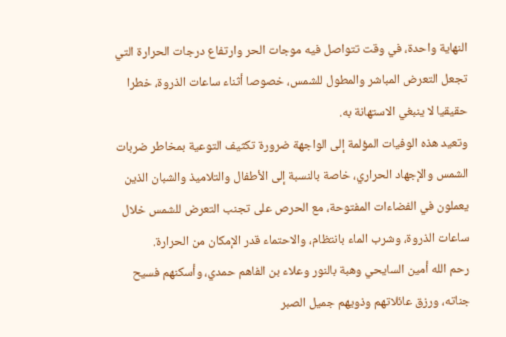النهاية واحدة، في وقت تتواصل فيه موجات الحر وارتفاع درجات الحرارة التي تجعل التعرض المباشر والمطول للشمس، خصوصا أثناء ساعات الذروة، خطرا حقيقيا لا ينبغي الاستهانة به.
وتعيد هذه الوفيات المؤلمة إلى الواجهة ضرورة تكثيف التوعية بمخاطر ضربات الشمس والإجهاد الحراري، خاصة بالنسبة إلى الأطفال والتلاميذ والشبان الذين يعملون في الفضاءات المفتوحة، مع الحرص على تجنب التعرض للشمس خلال ساعات الذروة، وشرب الماء بانتظام، والاحتماء قدر الإمكان من الحرارة.
رحم الله أمين السايحي وهبة بالنور وعلاء بن الفاهم حمدي، وأسكنهم فسيح جناته، ورزق عائلاتهم وذويهم جميل الصبر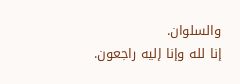والسلوان.
إنا لله وإنا إليه راجعون.